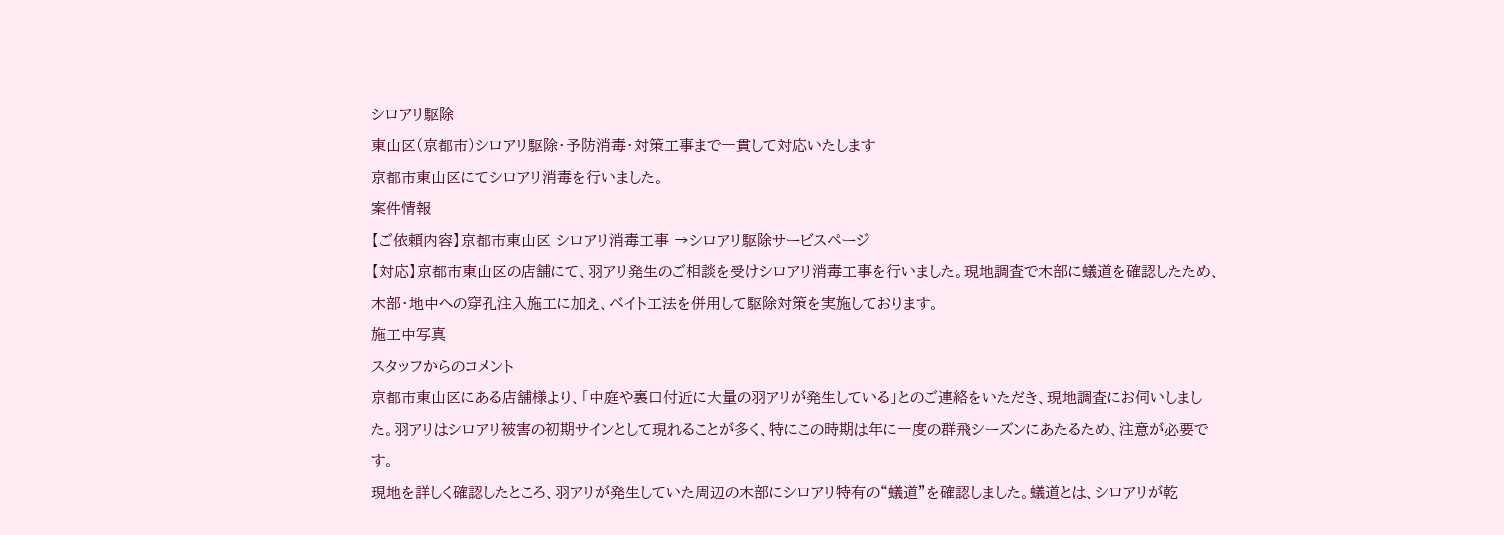シロアリ駆除
東山区(京都市)シロアリ駆除・予防消毒・対策工事まで一貫して対応いたします
京都市東山区にてシロアリ消毒を行いました。
案件情報
【ご依頼内容】京都市東山区 シロアリ消毒工事 →シロアリ駆除サービスページ
【対応】京都市東山区の店舗にて、羽アリ発生のご相談を受けシロアリ消毒工事を行いました。現地調査で木部に蟻道を確認したため、木部・地中への穿孔注入施工に加え、ベイト工法を併用して駆除対策を実施しております。
施工中写真
スタッフからのコメント
京都市東山区にある店舗様より、「中庭や裏口付近に大量の羽アリが発生している」とのご連絡をいただき、現地調査にお伺いしました。羽アリはシロアリ被害の初期サインとして現れることが多く、特にこの時期は年に一度の群飛シーズンにあたるため、注意が必要です。
現地を詳しく確認したところ、羽アリが発生していた周辺の木部にシロアリ特有の“蟻道”を確認しました。蟻道とは、シロアリが乾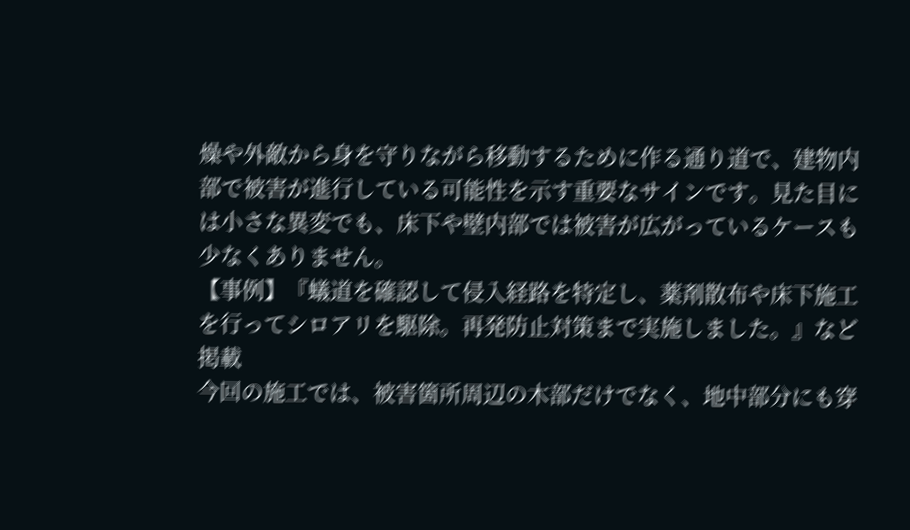燥や外敵から身を守りながら移動するために作る通り道で、建物内部で被害が進行している可能性を示す重要なサインです。見た目には小さな異変でも、床下や壁内部では被害が広がっているケースも少なくありません。
【事例】『蟻道を確認して侵入経路を特定し、薬剤散布や床下施工を行ってシロアリを駆除。再発防止対策まで実施しました。』など掲載
今回の施工では、被害箇所周辺の木部だけでなく、地中部分にも穿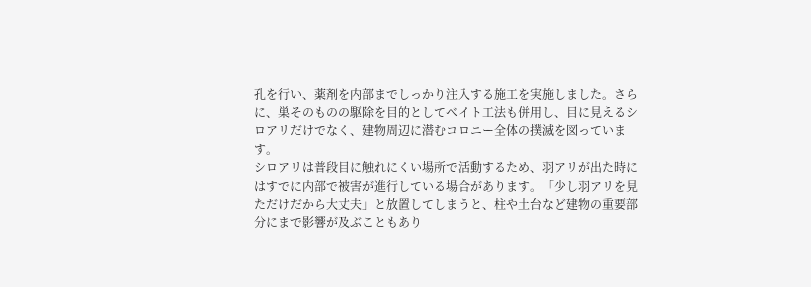孔を行い、薬剤を内部までしっかり注入する施工を実施しました。さらに、巣そのものの駆除を目的としてベイト工法も併用し、目に見えるシロアリだけでなく、建物周辺に潜むコロニー全体の撲滅を図っています。
シロアリは普段目に触れにくい場所で活動するため、羽アリが出た時にはすでに内部で被害が進行している場合があります。「少し羽アリを見ただけだから大丈夫」と放置してしまうと、柱や土台など建物の重要部分にまで影響が及ぶこともあり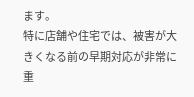ます。
特に店舗や住宅では、被害が大きくなる前の早期対応が非常に重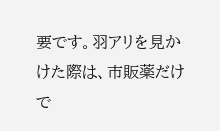要です。羽アリを見かけた際は、市販薬だけで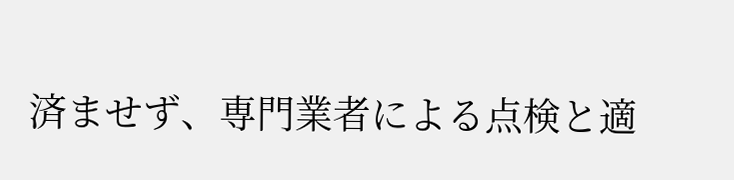済ませず、専門業者による点検と適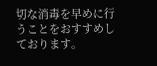切な消毒を早めに行うことをおすすめしております。